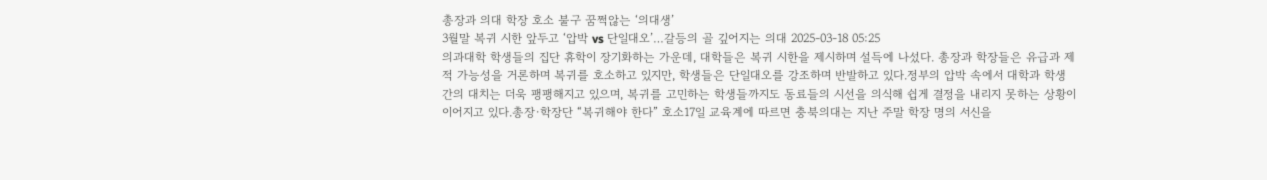총장과 의대 학장 호소 불구 꿈쩍않는 ‘의대생’
3월말 복귀 시한 앞두고 ‘압박 vs 단일대오’…갈등의 골 깊어지는 의대 2025-03-18 05:25
의과대학 학생들의 집단 휴학이 장기화하는 가운데, 대학들은 복귀 시한을 제시하며 설득에 나섰다. 총장과 학장들은 유급과 제적 가능성을 거론하며 복귀를 호소하고 있지만, 학생들은 단일대오를 강조하며 반발하고 있다.정부의 압박 속에서 대학과 학생 간의 대치는 더욱 팽팽해지고 있으며, 복귀를 고민하는 학생들까지도 동료들의 시선을 의식해 쉽게 결정을 내리지 못하는 상황이 이어지고 있다.총장·학장단 “복귀해야 한다” 호소17일 교육계에 따르면 충북의대는 지난 주말 학장 명의 서신을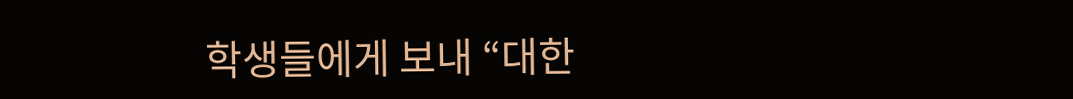학생들에게 보내 “대한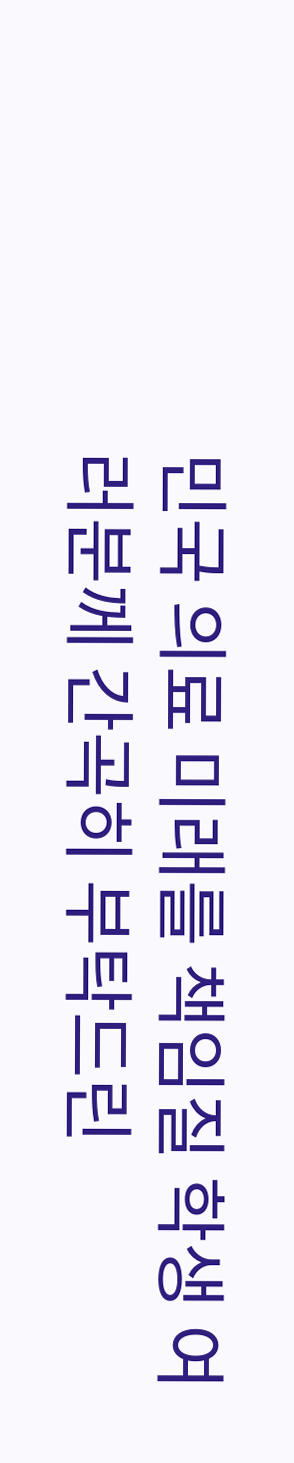민국 의료 미래를 책임질 학생 여러분께 간곡히 부탁드린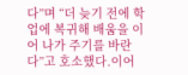다”며 “더 늦기 전에 학업에 복귀해 배움을 이어 나가 주기를 바란다”고 호소했다.이어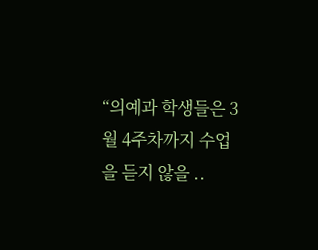“의예과 학생들은 3월 4주차까지 수업을 듣지 않을 ..